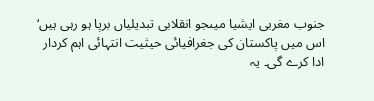جنوب مغربی ایشیا میںجو انقلابی تبدیلیاں برپا ہو رہی ہیں‘ اس میں پاکستان کی جغرافیائی حیثیت انتہائی اہم کردار ادا کرے گی۔ یہ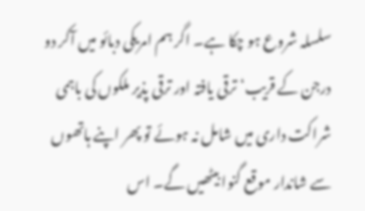سلسلہ شروع ہو چکا ہے۔ اگر ہم امریکی دبائو میں آکر دو درجن کے قریب‘ ترقی یافتہ اور ترقی پذیر ملکوں کی باہمی شراکت داری میں شامل نہ ہوئے تو پھر اپنے ہاتھوں سے شاندار موقع گنوا بیٹھیں گے۔ اس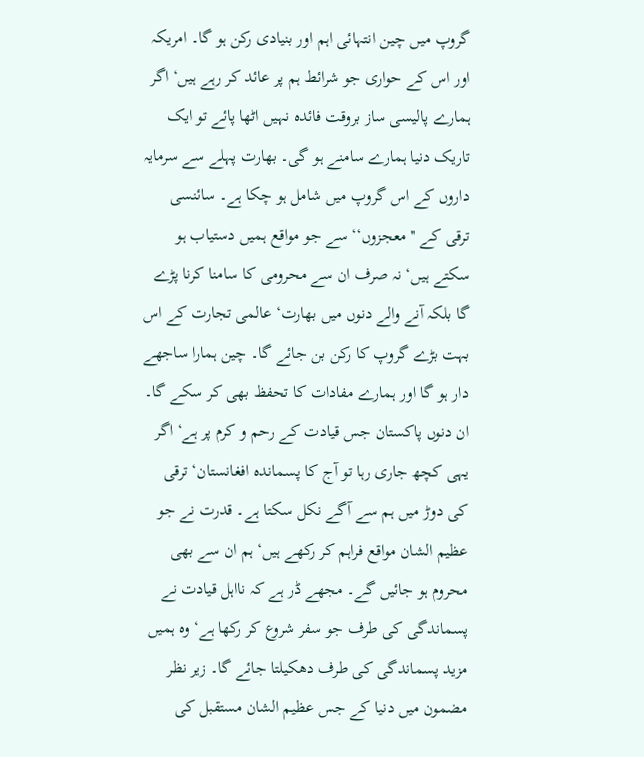گروپ میں چین انتہائی اہم اور بنیادی رکن ہو گا۔ امریکہ اور اس کے حواری جو شرائط ہم پر عائد کر رہے ہیں‘ اگر ہمارے پالیسی ساز بروقت فائدہ نہیں اٹھا پائے تو ایک تاریک دنیا ہمارے سامنے ہو گی۔ بھارت پہلے سے سرمایہ داروں کے اس گروپ میں شامل ہو چکا ہے۔ سائنسی ترقی کے ''معجزوں‘‘ سے جو مواقع ہمیں دستیاب ہو سکتے ہیں‘ نہ صرف ان سے محرومی کا سامنا کرنا پڑے گا بلکہ آنے والے دنوں میں بھارت‘ عالمی تجارت کے اس بہت بڑے گروپ کا رکن بن جائے گا۔ چین ہمارا ساجھے دار ہو گا اور ہمارے مفادات کا تحفظ بھی کر سکے گا۔ ان دنوں پاکستان جس قیادت کے رحم و کرم پر ہے‘ اگر یہی کچھ جاری رہا تو آج کا پسماندہ افغانستان‘ ترقی کی دوڑ میں ہم سے آگے نکل سکتا ہے۔ قدرت نے جو عظیم الشان مواقع فراہم کر رکھے ہیں‘ ہم ان سے بھی محروم ہو جائیں گے۔ مجھے ڈر ہے کہ نااہل قیادت نے پسماندگی کی طرف جو سفر شروع کر رکھا ہے‘ وہ ہمیں مزید پسماندگی کی طرف دھکیلتا جائے گا۔ زیر نظر مضمون میں دنیا کے جس عظیم الشان مستقبل کی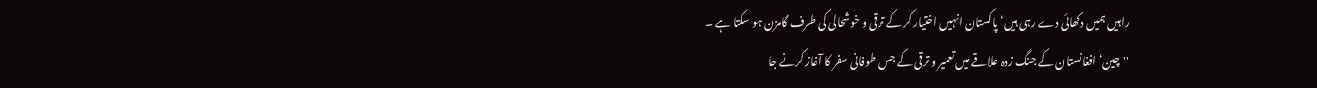راہیں ہمیں دکھائی دے رہی ہیں‘ پاکستان انہیں اختیار کر کے ترقی و خوشحالی کی طرف گامزن ہو سکتا ہے ۔
''چین‘ افغانستان کے جنگ زدہ علاقے میں تعمیر و ترقی کے جس طوفانی سفر کا آغاز کرنے جا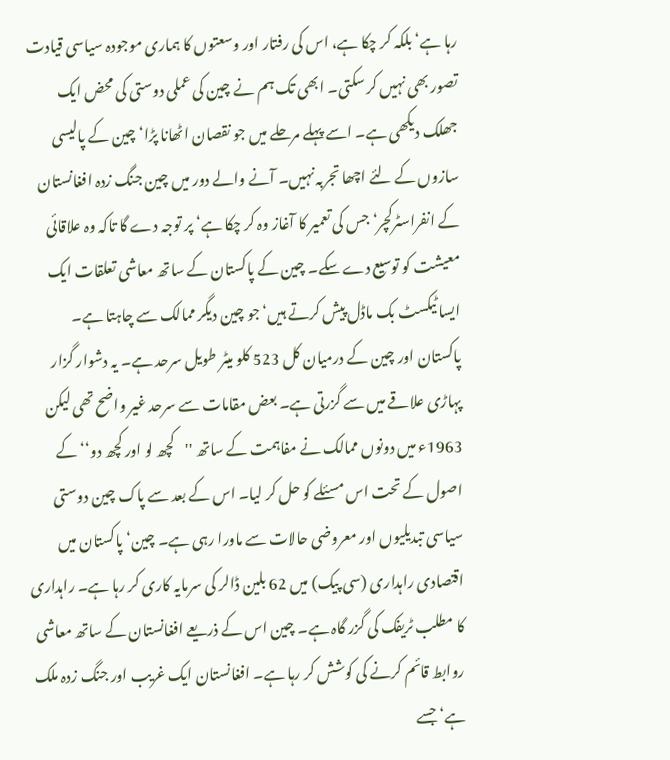رہا ہے‘ بلکہ کر چکا ہے، اس کی رفتار اور وسعتوں کا ہماری موجودہ سیاسی قیادت تصور بھی نہیں کر سکتی۔ ابھی تک ہم نے چین کی عملی دوستی کی محض ایک جھلک دیکھی ہے۔ اسے پہلے مرحلے میں جو نقصان اٹھانا پڑا‘ چین کے پالیسی سازوں کے لئے اچھا تجربہ نہیں۔ آنے والے دور میں چین جنگ زدہ افغانستان کے انفراسٹرکچر‘ جس کی تعمیر کا آغاز وہ کر چکا ہے‘ پر توجہ دے گا تاکہ وہ علاقائی معیشت کو توسیع دے سکے۔ چین کے پاکستان کے ساتھ معاشی تعلقات ایک ایسا ٹیکسٹ بک ماڈل پیش کرتے ہیں‘ جو چین دیگر ممالک سے چاہتا ہے۔ پاکستان اور چین کے درمیان کل 523 کلو میٹر طویل سرحد ہے۔ یہ دشوار گزار پہاڑی علاقے میں سے گزرتی ہے۔ بعض مقامات سے سرحد غیر واضح تھی لیکن 1963ء میں دونوں ممالک نے مفاہمت کے ساتھ ''کچھ لو اور کچھ دو‘‘ کے اصول کے تحت اس مسئلے کو حل کر لیا۔ اس کے بعد سے پاک چین دوستی سیاسی تبدیلیوں اور معروضی حالات سے ماورا رہی ہے۔ چین‘ پاکستان میں اقتصادی راہداری (سی پیک) میں 62 بلین ڈالر کی سرمایہ کاری کر رہا ہے۔ راہداری کا مطلب ٹریفک کی گزر گاہ ہے۔ چین اس کے ذریعے افغانستان کے ساتھ معاشی روابط قائم کرنے کی کوشش کر رہا ہے۔ افغانستان ایک غریب اور جنگ زدہ ملک ہے‘ جسے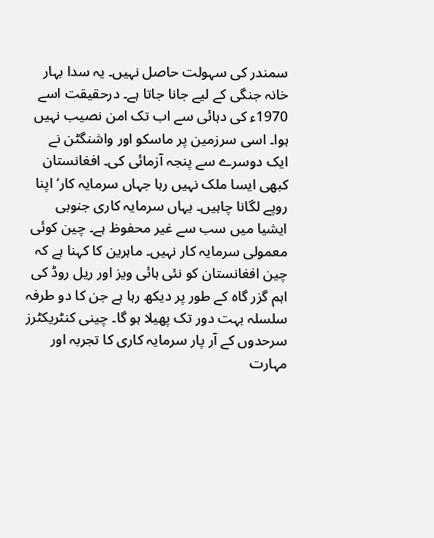سمندر کی سہولت حاصل نہیں۔ یہ سدا بہار خانہ جنگی کے لیے جانا جاتا ہے۔ درحقیقت اسے 1970ء کی دہائی سے اب تک امن نصیب نہیں ہوا۔ اسی سرزمین پر ماسکو اور واشنگٹن نے ایک دوسرے سے پنجہ آزمائی کی۔ افغانستان کبھی ایسا ملک نہیں رہا جہاں سرمایہ کار‘ اپنا روپے لگانا چاہیں۔ یہاں سرمایہ کاری جنوبی ایشیا میں سب سے غیر محفوظ ہے۔ چین کوئی معمولی سرمایہ کار نہیں۔ ماہرین کا کہنا ہے کہ چین افغانستان کو نئی ہائی ویز اور ریل روڈ کی اہم گزر گاہ کے طور پر دیکھ رہا ہے جن کا دو طرفہ سلسلہ بہت دور تک پھیلا ہو گا۔ چینی کنٹریکٹرز سرحدوں کے آر پار سرمایہ کاری کا تجربہ اور مہارت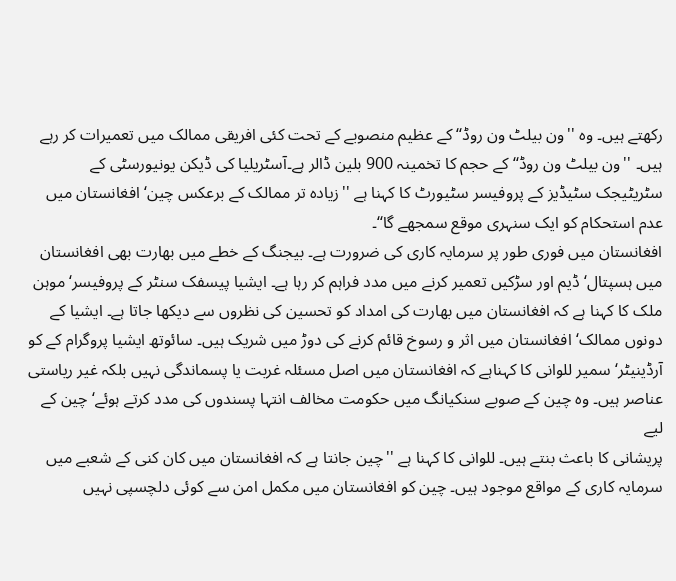رکھتے ہیں۔ وہ ''ون بیلٹ ون روڈ‘‘ کے عظیم منصوبے کے تحت کئی افریقی ممالک میں تعمیرات کر رہے ہیں۔ ''ون بیلٹ ون روڈ‘‘ کے حجم کا تخمینہ 900 بلین ڈالر ہے۔آسٹریلیا کی ڈیکن یونیورسٹی کے سٹریٹیجک سٹیڈیز کے پروفیسر سٹیورٹ کا کہنا ہے ''زیادہ تر ممالک کے برعکس چین‘ افغانستان میں عدم استحکام کو ایک سنہری موقع سمجھے گا‘‘۔
افغانستان میں فوری طور پر سرمایہ کاری کی ضرورت ہے۔ بیجنگ کے خطے میں بھارت بھی افغانستان میں ہسپتال‘ ڈیم اور سڑکیں تعمیر کرنے میں مدد فراہم کر رہا ہے۔ ایشیا پیسفک سنٹر کے پروفیسر‘ موہن ملک کا کہنا ہے کہ افغانستان میں بھارت کی امداد کو تحسین کی نظروں سے دیکھا جاتا ہے۔ ایشیا کے دونوں ممالک‘ افغانستان میں اثر و رسوخ قائم کرنے کی دوڑ میں شریک ہیں۔ سائوتھ ایشیا پروگرام کے کو آرڈینیٹر‘ سمیر للوانی کا کہناہے کہ افغانستان میں اصل مسئلہ غربت یا پسماندگی نہیں بلکہ غیر ریاستی عناصر ہیں۔ وہ چین کے صوبے سنکیانگ میں حکومت مخالف انتہا پسندوں کی مدد کرتے ہوئے‘ چین کے لیے
پریشانی کا باعث بنتے ہیں۔ للوانی کا کہنا ہے ''چین جانتا ہے کہ افغانستان میں کان کنی کے شعبے میں سرمایہ کاری کے مواقع موجود ہیں۔ چین کو افغانستان میں مکمل امن سے کوئی دلچسپی نہیں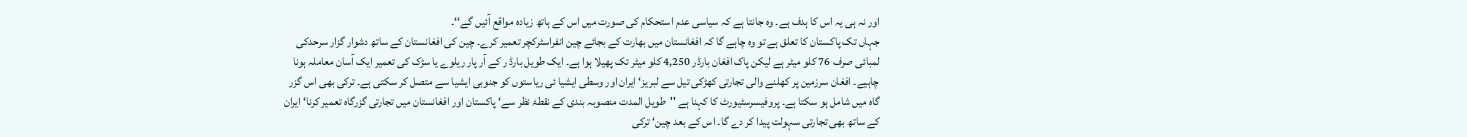اور نہ ہی یہ اس کا ہدف ہے۔ وہ جانتا ہے کہ سیاسی عدم استحکام کی صورت میں اس کے ہاتھ زیادہ مواقع آئیں گے‘‘۔
جہاں تک پاکستان کا تعلق ہے تو وہ چاہے گا کہ افغانستان میں بھارت کے بجائے چین انفراسٹرکچر تعمیر کرے۔ چین کی افغانستان کے ساتھ دشوار گزار سرحدکی لمبائی صرف 76 کلو میٹر ہے لیکن پاک افغان بارڈر 4,250 کلو میٹر تک پھیلا ہوا ہے۔ ایک طویل بارڈ ر کے آر پار ریلوے یا سڑک کی تعمیر ایک آسان معاملہ ہونا چاہیے۔ افغان سرزمین پر کھلنے والی تجارتی کھڑکی تیل سے لبریز‘ ایران اور وسطی ایشیا ئی ریاستوں کو جنوبی ایشیا سے متصل کر سکتی ہے۔ ترکی بھی اس گزر گاہ میں شامل ہو سکتا ہے۔ پروفیسرسٹیورٹ کا کہنا ہے ''طویل المدت منصوبہ بندی کے نقطۂ نظر سے‘ پاکستان اور افغانستان میں تجارتی گزرگاہ تعمیر کرنا‘ ایران کے ساتھ بھی تجارتی سہولت پیدا کر دے گا۔ اس کے بعد چین‘ ترکی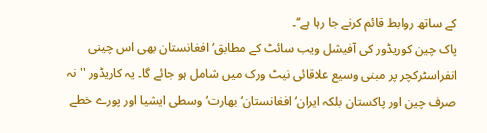کے ساتھ روابط قائم کرنے جا رہا ہے‘‘۔
پاک چین کوریڈور کی آفیشل ویب سائٹ کے مطابق‘ افغانستان بھی اس چینی انفراسٹرکچر پر مبنی وسیع علاقائی نیٹ ورک میں شامل ہو جائے گا۔ یہ کاریڈور ''نہ صرف چین اور پاکستان بلکہ ایران‘ افغانستان‘ بھارت‘ وسطی ایشیا اور پورے خطے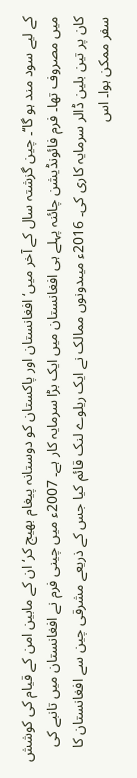کے لیے سود مند ہو گا‘‘۔ چین گزشتہ سال کے آخر میں‘ افغانستان اور پاکستان کو دوستانہ پیغام بھیج کر‘ ان کے مابین امن کے قیام کی کوشش میں مصروف تھا۔ فرم فائونڈیشن چائنہ پہلے ہی افغانستان میں ایک بڑا سرمایہ کار ہے۔ 2007ء میں چینی فرم نے افغانستان میں تانبے کی کان پر تین بلین ڈالر سرمایہ کاری کی۔ 2016ء میںدونوں ممالک نے ایک ریلوے لنک قائم کیا جس کے ذریعے مشرقی چین سے افغانستان کا سفر ممکن ہوا۔ اس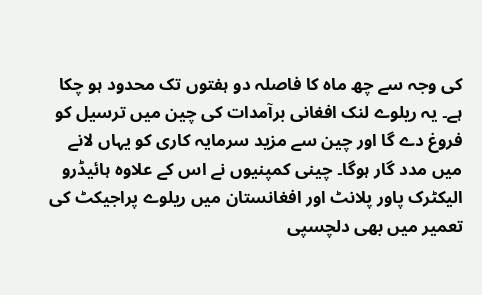کی وجہ سے چھ ماہ کا فاصلہ دو ہفتوں تک محدود ہو چکا ہے۔ یہ ریلوے لنک افغانی برآمدات کی چین میں ترسیل کو فروغ دے گا اور چین سے مزید سرمایہ کاری کو یہاں لانے میں مدد گار ہوگا۔ چینی کمپنیوں نے اس کے علاوہ ہائیڈرو الیکٹرک پاور پلانٹ اور افغانستان میں ریلوے پراجیکٹ کی تعمیر میں بھی دلچسپی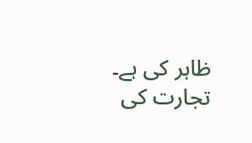ظاہر کی ہے۔ تجارت کی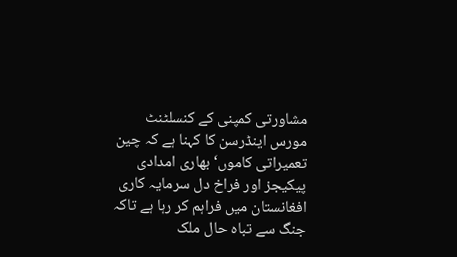مشاورتی کمپنی کے کنسلٹنٹ مورس اینڈرسن کا کہنا ہے کہ چین تعمیراتی کاموں‘ بھاری امدادی پیکیجز اور فراخ دل سرمایہ کاری افغانستان میں فراہم کر رہا ہے تاکہ جنگ سے تباہ حال ملک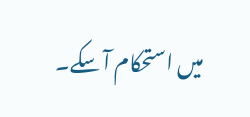میں استحکام آ سکے۔